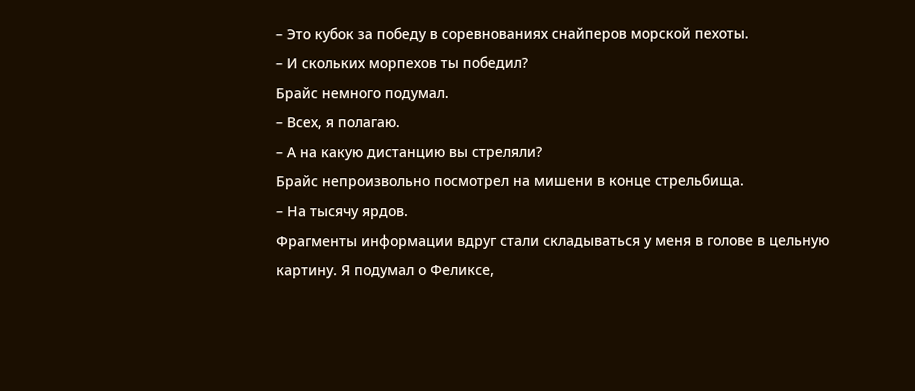– Это кубок за победу в соревнованиях снайперов морской пехоты.
– И скольких морпехов ты победил?
Брайс немного подумал.
– Всех, я полагаю.
– А на какую дистанцию вы стреляли?
Брайс непроизвольно посмотрел на мишени в конце стрельбища.
– На тысячу ярдов.
Фрагменты информации вдруг стали складываться у меня в голове в цельную картину. Я подумал о Феликсе,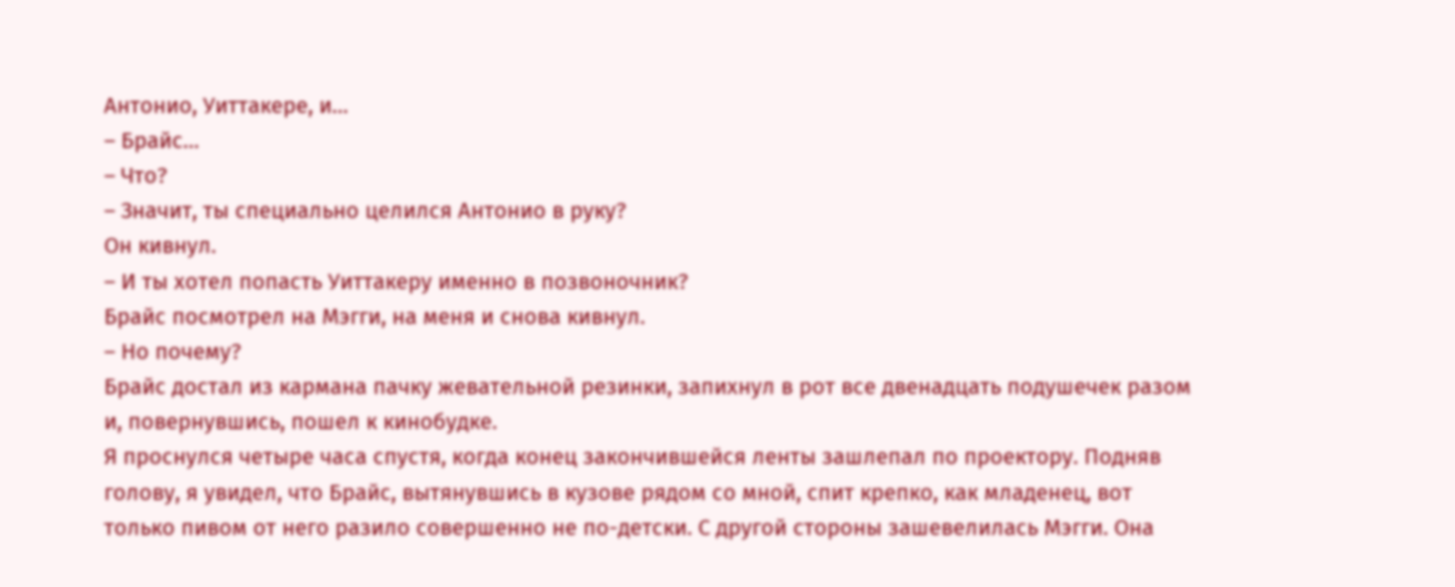Антонио, Уиттакере, и…
– Брайс…
– Что?
– Значит, ты специально целился Антонио в руку?
Он кивнул.
– И ты хотел попасть Уиттакеру именно в позвоночник?
Брайс посмотрел на Мэгги, на меня и снова кивнул.
– Но почему?
Брайс достал из кармана пачку жевательной резинки, запихнул в рот все двенадцать подушечек разом и, повернувшись, пошел к кинобудке.
Я проснулся четыре часа спустя, когда конец закончившейся ленты зашлепал по проектору. Подняв голову, я увидел, что Брайс, вытянувшись в кузове рядом со мной, спит крепко, как младенец, вот только пивом от него разило совершенно не по-детски. С другой стороны зашевелилась Мэгги. Она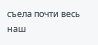съела почти весь наш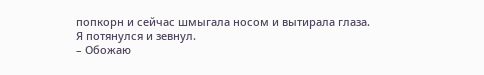попкорн и сейчас шмыгала носом и вытирала глаза.
Я потянулся и зевнул.
– Обожаю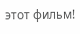этот фильм!